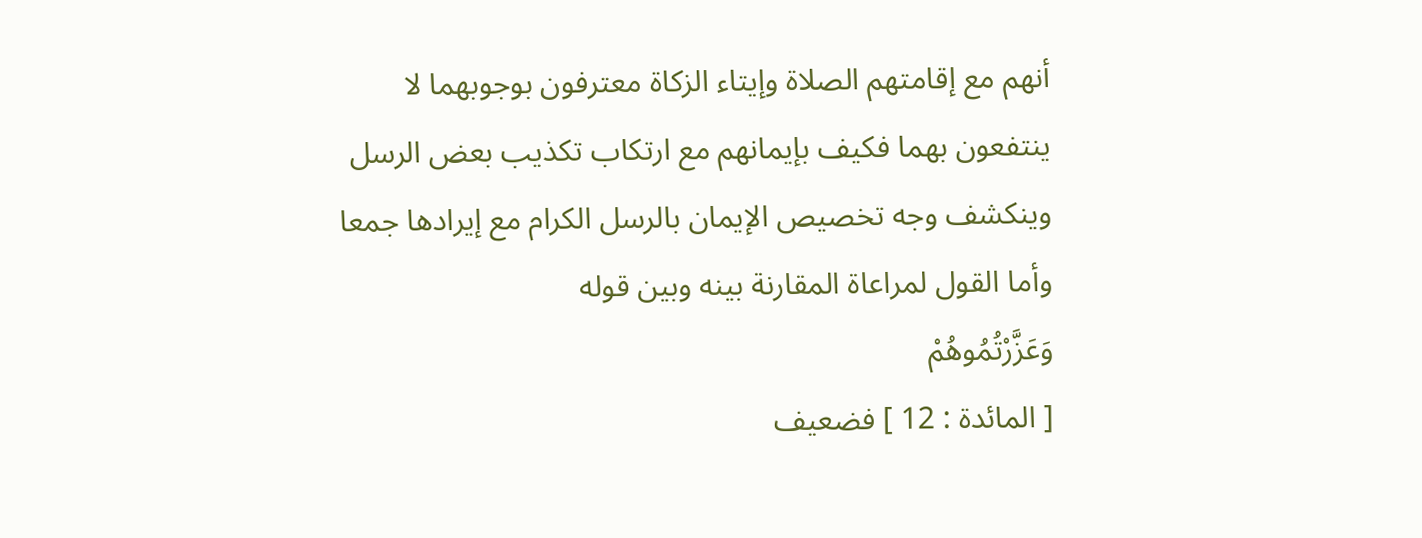أنهم مع إقامتهم الصلاة وإيتاء الزكاة معترفون بوجوبهما لا ينتفعون بهما فكيف بإيمانهم مع ارتكاب تكذيب بعض الرسل وينكشف وجه تخصيص الإيمان بالرسل الكرام مع إيرادها جمعا وأما القول لمراعاة المقارنة بينه وبين قوله
وَعَزَّرْتُمُوهُمْ
[ المائدة : 12 ] فضعيف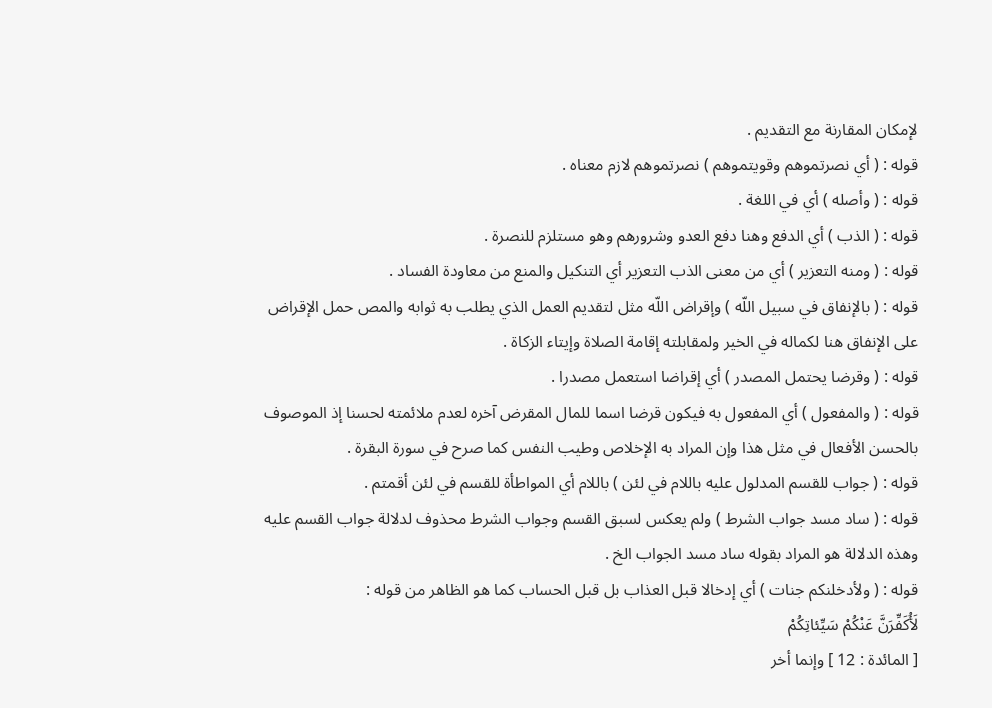لإمكان المقارنة مع التقديم .
قوله : ( أي نصرتموهم وقويتموهم ) نصرتموهم لازم معناه .
قوله : ( وأصله ) أي في اللغة .
قوله : ( الذب ) أي الدفع وهنا دفع العدو وشرورهم وهو مستلزم للنصرة .
قوله : ( ومنه التعزير ) أي من معنى الذب التعزير أي التنكيل والمنع من معاودة الفساد .
قوله : ( بالإنفاق في سبيل اللّه ) وإقراض اللّه مثل لتقديم العمل الذي يطلب به ثوابه والمص حمل الإقراض على الإنفاق هنا لكماله في الخير ولمقابلته إقامة الصلاة وإيتاء الزكاة .
قوله : ( وقرضا يحتمل المصدر ) أي إقراضا استعمل مصدرا .
قوله : ( والمفعول ) أي المفعول به فيكون قرضا اسما للمال المقرض آخره لعدم ملائمته لحسنا إذ الموصوف بالحسن الأفعال في مثل هذا وإن المراد به الإخلاص وطيب النفس كما صرح في سورة البقرة .
قوله : ( جواب للقسم المدلول عليه باللام في لئن ) باللام أي المواطأة للقسم في لئن أقمتم .
قوله : ( ساد مسد جواب الشرط ) ولم يعكس لسبق القسم وجواب الشرط محذوف لدلالة جواب القسم عليه وهذه الدلالة هو المراد بقوله ساد مسد الجواب الخ .
قوله : ( ولأدخلنكم جنات ) أي إدخالا قبل العذاب بل قبل الحساب كما هو الظاهر من قوله :
لَأُكَفِّرَنَّ عَنْكُمْ سَيِّئاتِكُمْ
[ المائدة : 12 ] وإنما أخر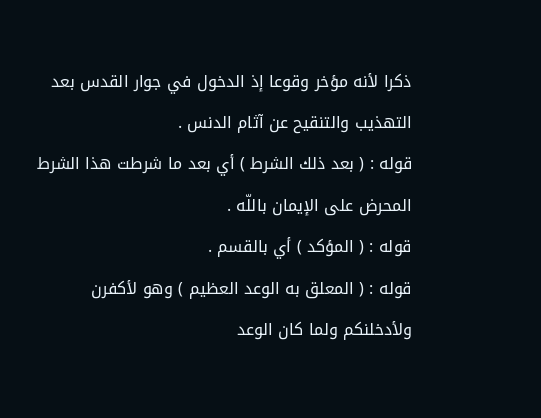ذكرا لأنه مؤخر وقوعا إذ الدخول في جوار القدس بعد التهذيب والتنقيح عن آثام الدنس .
قوله : ( بعد ذلك الشرط ) أي بعد ما شرطت هذا الشرط المحرض على الإيمان باللّه .
قوله : ( المؤكد ) أي بالقسم .
قوله : ( المعلق به الوعد العظيم ) وهو لأكفرن ولأدخلنكم ولما كان الوعد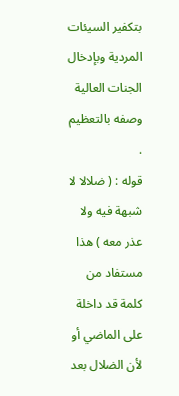بتكفير السيئات المردية وبإدخال الجنات العالية وصفه بالتعظيم .
قوله : ( ضلالا لا شبهة فيه ولا عذر معه ) هذا مستفاد من كلمة قد داخلة على الماضي أو لأن الضلال بعد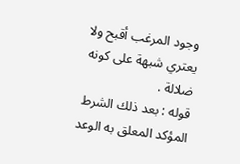وجود المرغب أقبح ولا يعتري شبهة على كونه ضلالة .
قوله : بعد ذلك الشرط المؤكد المعلق به الوعد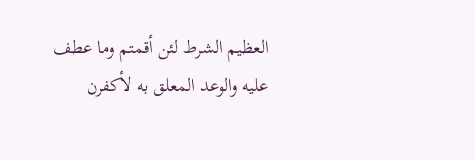العظيم الشرط لئن أقمتم وما عطف عليه والوعد المعلق به لأكفرن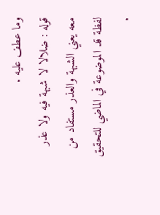وما عطف عليه .
قوله : ضلالا لا شبهة فيه ولا عذر معه يعني الشبهة والعذر مستفاد من لفظة قد الموضوعة في الماضي للتحقيق .